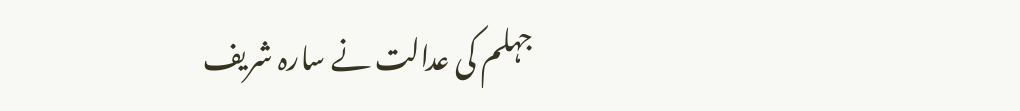جہلم کی عدالت نے سارہ شریف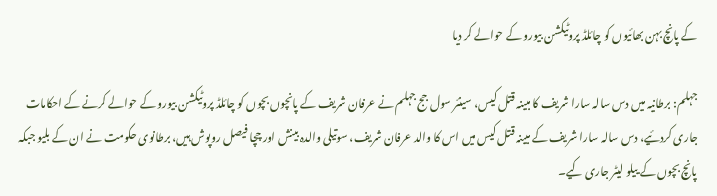کے پانچ بہن بھائیوں کو چائلڈ پروٹیکشن بیورو کے حوالے کر دیا

جہلم: برطانیہ میں دس سالہ سارا شریف کا مبینہ قتل کیس، سینئر سول جج جہلم نے عرفان شریف کے پانچوں بچوں کو چائلڈ پروٹیکشن بیورو کے حوالے کرنے کے احکامات جاری کردئیے، دس سالہ سارا شریف کے مبینہ قتل کیس میں اس کا والد عرفان شریف، سوتیلی والدہ بینش اور چچا فیصل روپوش ہیں، برطانوی حکومت نے ان کے بلیو جبکہ پانچ بچوں کے ییلو لیٹر جاری کیے۔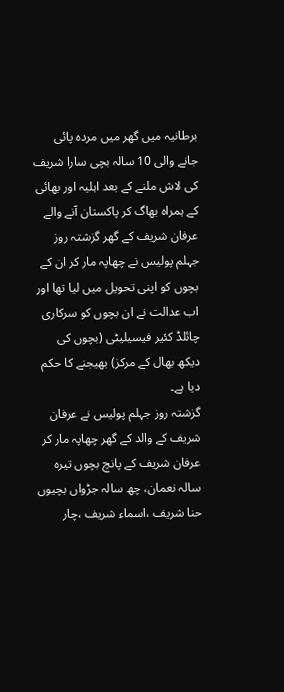برطانیہ میں گھر میں مردہ پائی جانے والی 10 سالہ بچی سارا شریف کی لاش ملنے کے بعد اہلیہ اور بھائی کے ہمراہ بھاگ کر پاکستان آنے والے عرفان شریف کے گھر گزشتہ روز جہلم پولیس نے چھاپہ مار کر ان کے بچوں کو اپنی تحویل میں لیا تھا اور اب عدالت نے ان بچوں کو سرکاری چائلڈ کئیر فیسیلیٹی (بچوں کی دیکھ بھال کے مرکز) بھیجنے کا حکم دیا ہے۔
گزشتہ روز جہلم پولیس نے عرفان شریف کے والد کے گھر چھاپہ مار کر عرفان شریف کے پانچ بچوں تیرہ سالہ نعمان، چھ سالہ جڑواں بچیوں حنا شریف ،اسماء شریف ،چار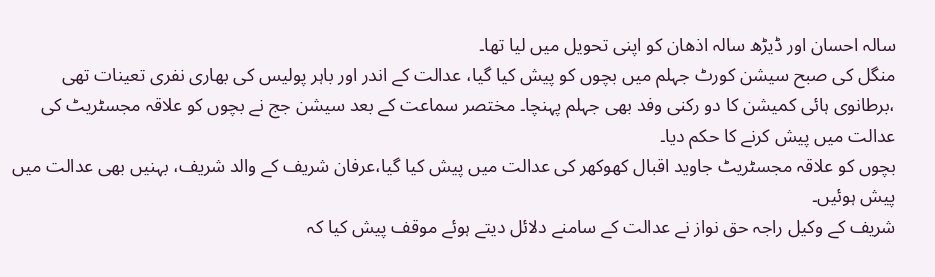سالہ احسان اور ڈیڑھ سالہ اذھان کو اپنی تحویل میں لیا تھا۔
منگل کی صبح سیشن کورٹ جہلم میں بچوں کو پیش کیا گیا، عدالت کے اندر اور باہر پولیس کی بھاری نفری تعینات تھی ،برطانوی ہائی کمیشن کا دو رکنی وفد بھی جہلم پہنچا۔ مختصر سماعت کے بعد سیشن جج نے بچوں کو علاقہ مجسٹریٹ کی عدالت میں پیش کرنے کا حکم دیا۔
بچوں کو علاقہ مجسٹریٹ جاوید اقبال کھوکھر کی عدالت میں پیش کیا گیا،عرفان شریف کے والد شریف، بہنیں بھی عدالت میں پیش ہوئیں۔
شریف کے وکیل راجہ حق نواز نے عدالت کے سامنے دلائل دیتے ہوئے موقف پیش کیا کہ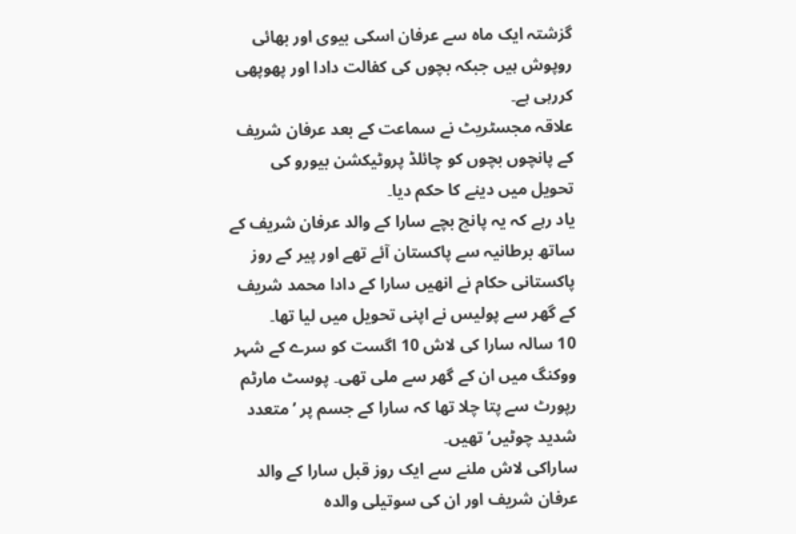گزشتہ ایک ماہ سے عرفان اسکی بیوی اور بھائی روپوش ہیں جبکہ بچوں کی کفالت دادا اور پھوپھی کررہی ہے۔
علاقہ مجسٹریٹ نے سماعت کے بعد عرفان شریف کے پانچوں بچوں کو چائلڈ پروٹیکشن بیورو کی تحویل میں دینے کا حکم دیا۔
یاد رہے کہ یہ پانچ بچے سارا کے والد عرفان شریف کے ساتھ برطانیہ سے پاکستان آئے تھے اور پیر کے روز پاکستانی حکام نے انھیں سارا کے دادا محمد شریف کے گھر سے پولیس نے اپنی تحویل میں لیا تھا۔
10 سالہ سارا کی لاش 10 اگست کو سرے کے شہر ووکنگ میں ان کے گھر سے ملی تھی۔ پوسٹ مارٹم رپورٹ سے پتا چلا تھا کہ سارا کے جسم پر ’متعدد شدید چوٹیں‘ تھیں۔
ساراکی لاش ملنے سے ایک روز قبل سارا کے والد عرفان شریف اور ان کی سوتیلی والدہ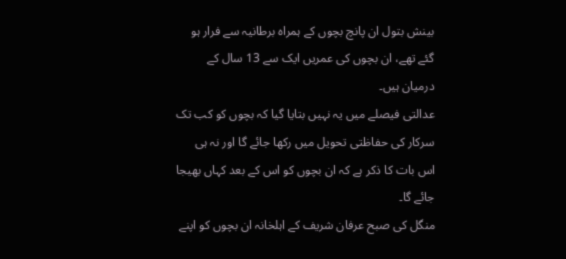بینش بتول ان پانچ بچوں کے ہمراہ برطانیہ سے فرار ہو گئے تھے، ان بچوں کی عمریں ایک سے 13 سال کے درمیان ہیں۔
عدالتی فیصلے میں یہ نہیں بتایا گیا کہ بچوں کو کب تک سرکار کی حفاظتی تحویل میں رکھا جائے گا اور نہ ہی اس بات کا ذکر ہے کہ ان بچوں کو اس کے بعد کہاں بھیجا جائے گا۔
منگل کی صبح عرفان شریف کے اہلخانہ ان بچوں کو اپنے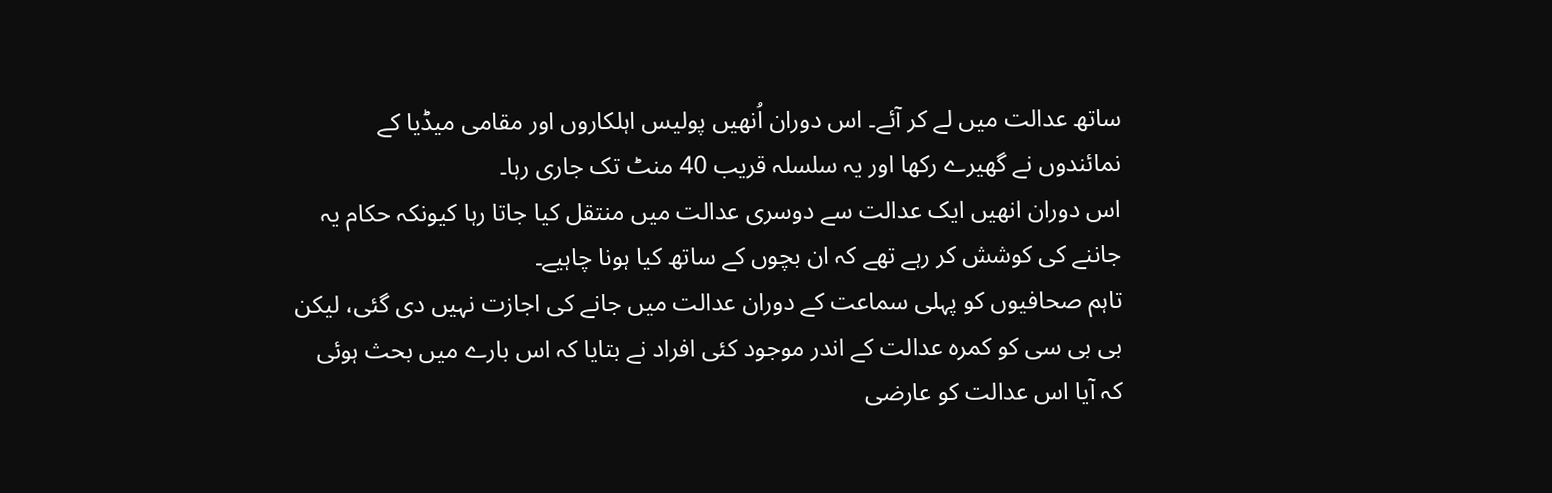ساتھ عدالت میں لے کر آئے۔ اس دوران اُنھیں پولیس اہلکاروں اور مقامی میڈیا کے نمائندوں نے گھیرے رکھا اور یہ سلسلہ قریب 40 منٹ تک جاری رہا۔
اس دوران انھیں ایک عدالت سے دوسری عدالت میں منتقل کیا جاتا رہا کیونکہ حکام یہ جاننے کی کوشش کر رہے تھے کہ ان بچوں کے ساتھ کیا ہونا چاہیے۔
تاہم صحافیوں کو پہلی سماعت کے دوران عدالت میں جانے کی اجازت نہیں دی گئی، لیکن بی بی سی کو کمرہ عدالت کے اندر موجود کئی افراد نے بتایا کہ اس بارے میں بحث ہوئی کہ آیا اس عدالت کو عارضی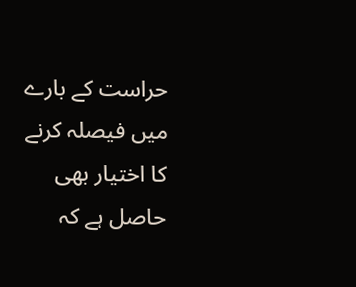حراست کے بارے میں فیصلہ کرنے کا اختیار بھی حاصل ہے کہ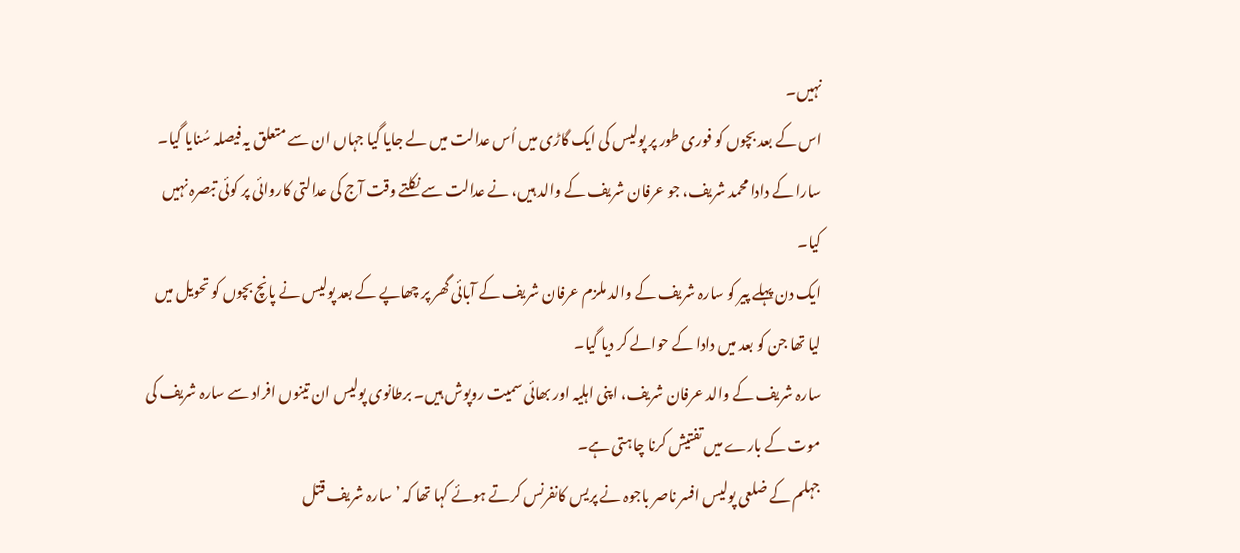نہیں۔
اس کے بعد بچوں کو فوری طور پر پولیس کی ایک گاڑی میں اُس عدالت میں لے جایا گیا جہاں ان سے متعلق یہ فیصلہ سُنایا گیا۔
سارا کے دادا محمد شریف، جو عرفان شریف کے والد ہیں، نے عدالت سے نکلتے وقت آج کی عدالتی کاروائی پر کوئی تبصرہ نہیں کیا۔
ایک دن پہلے پیر کو سارہ شریف کے والد ملزم عرفان شریف کے آبائی گھر پر چھاپے کے بعد پولیس نے پانچ بچوں کو تحویل میں لیا تھا جن کو بعد میں دادا کے حوالے کر دیا گیا۔
سارہ شریف کے والد عرفان شریف، اپنی اہلیہ اور بھائی سمیت روپوش ہیں۔ برطانوی پولیس ان تینوں افراد سے سارہ شریف کی موت کے بارے میں تفتیش کرنا چاہتی ہے۔
جہلم کے ضلعی پولیس افسر ناصر باجوہ نے پریس کانفرنس کرتے ہوئے کہا تھا کہ ’سارہ شریف قتل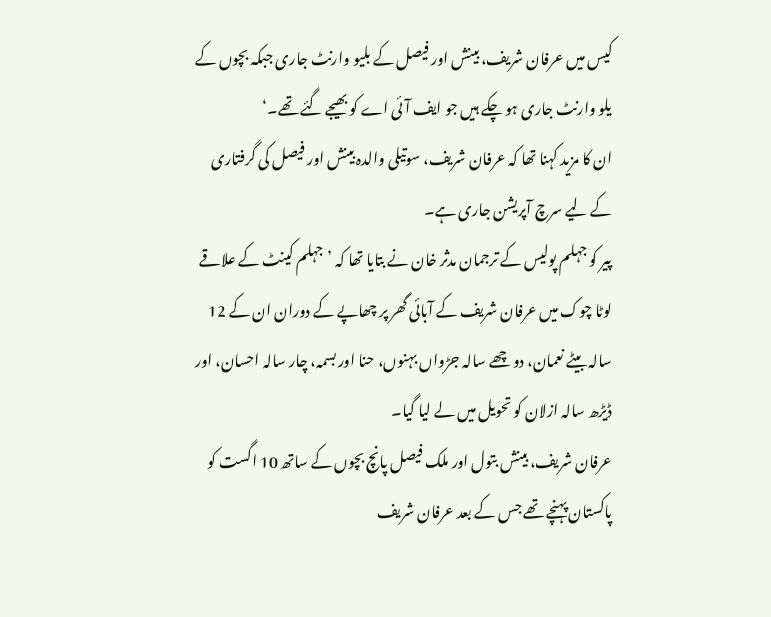کیس میں عرفان شریف، بینش اور فیصل کے بلیو وارنٹ جاری جبکہ بچوں کے یلو وارنٹ جاری ہو چکے ہیں جو ایف آئی اے کو بھیجے گئے تھے۔‘
ان کا مزید کہنا تھا کہ عرفان شریف، سوتیلی والدہ بینش اور فیصل کی گرفتاری کے لیے سرچ آپریشن جاری ہے۔
پیر کو جہلم پولیس کے ترجمان مدثر خان نے بتایا تھا کہ ’جہلم کینٹ کے علاقے لوٹا چوک میں عرفان شریف کے آبائی گھر پر چھاپے کے دوران ان کے 12 سالہ بیٹے نعمان، دو چھے سالہ جڑواں بہنوں، حنا اور بسمہ، چار سالہ احسان، اور ڈیڑھ سالہ ازلان کو تحویل میں لے لیا گیا۔
عرفان شریف، بینش بتول اور ملک فیصل پانچ بچوں کے ساتھ 10 اگست کو پاکستان پہنچے تھے جس کے بعد عرفان شریف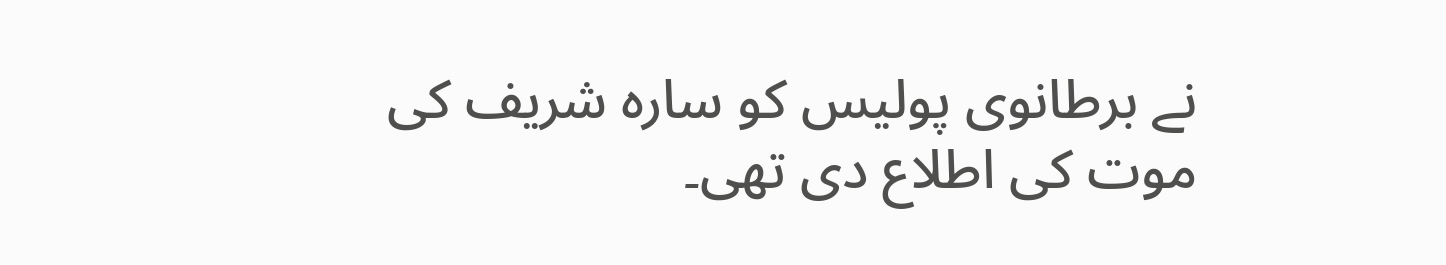نے برطانوی پولیس کو سارہ شریف کی موت کی اطلاع دی تھی۔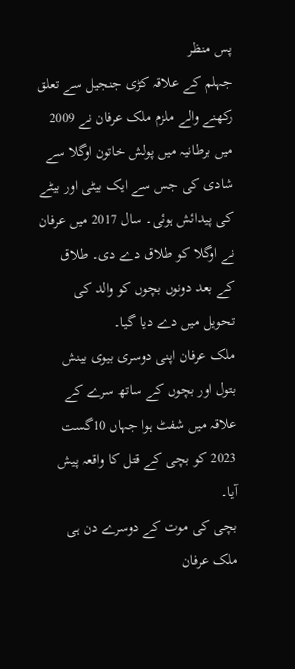پس منظر
جہلم کے علاقہ کڑی جنجیل سے تعلق رکھنے والے ملزم ملک عرفان نے 2009 میں برطانیہ میں پولش خاتون اوگلا سے شادی کی جس سے ایک بیٹی اور بیٹے کی پیدائش ہوئی۔ سال 2017 میں عرفان نے اوگلا کو طلاق دے دی۔ طلاق کے بعد دونوں بچوں کو والد کی تحویل میں دے دیا گیا۔
ملک عرفان اپنی دوسری بیوی بینش بتول اور بچوں کے ساتھ سرے کے علاقہ میں شفٹ ہوا جہاں 10گست 2023 کو بچی کے قتل کا واقعہ پیش آیا۔
بچی کی موت کے دوسرے دن ہی ملک عرفان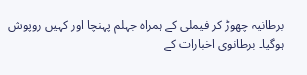برطانیہ چھوڑ کر فیملی کے ہمراہ جہلم پہنچا اور کہیں روپوش ہوگیا۔ برطانوی اخبارات کے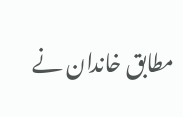مطابق خاندان نے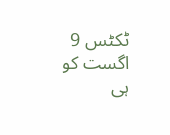ٹکٹس 9 اگست کو ہی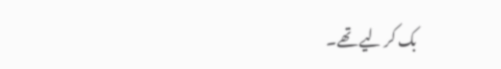بک کر لیے تھے۔